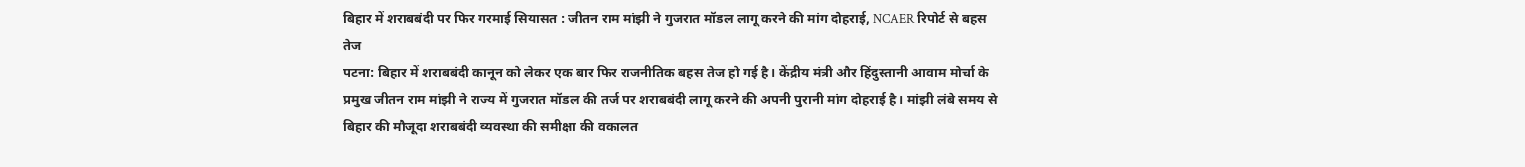बिहार में शराबबंदी पर फिर गरमाई सियासत : जीतन राम मांझी ने गुजरात मॉडल लागू करने की मांग दोहराई, NCAER रिपोर्ट से बहस तेज
पटना: बिहार में शराबबंदी कानून को लेकर एक बार फिर राजनीतिक बहस तेज हो गई है। केंद्रीय मंत्री और हिंदुस्तानी आवाम मोर्चा के प्रमुख जीतन राम मांझी ने राज्य में गुजरात मॉडल की तर्ज पर शराबबंदी लागू करने की अपनी पुरानी मांग दोहराई है। मांझी लंबे समय से बिहार की मौजूदा शराबबंदी व्यवस्था की समीक्षा की वकालत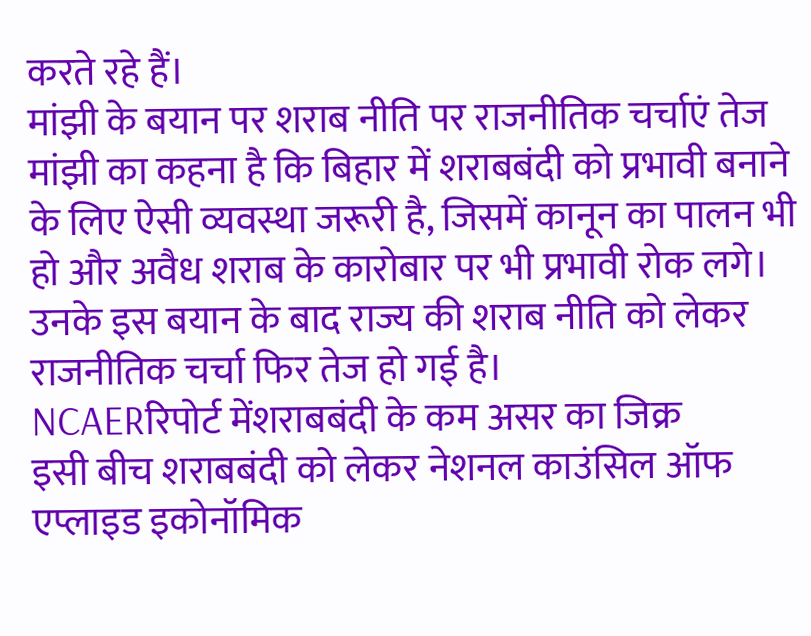करते रहे हैं।
मांझी के बयान पर शराब नीति पर राजनीतिक चर्चाएं तेज
मांझी का कहना है कि बिहार में शराबबंदी को प्रभावी बनाने के लिए ऐसी व्यवस्था जरूरी है, जिसमें कानून का पालन भी हो और अवैध शराब के कारोबार पर भी प्रभावी रोक लगे। उनके इस बयान के बाद राज्य की शराब नीति को लेकर राजनीतिक चर्चा फिर तेज हो गई है।
NCAERरिपोर्ट मेंशराबबंदी के कम असर का जिक्र
इसी बीच शराबबंदी को लेकर नेशनल काउंसिल ऑफ एप्लाइड इकोनॉमिक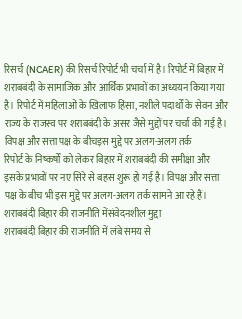रिसर्च (NCAER) की रिसर्च रिपोर्ट भी चर्चा में है। रिपोर्ट में बिहार में शराबबंदी के सामाजिक और आर्थिक प्रभावों का अध्ययन किया गया है। रिपोर्ट में महिलाओं के खिलाफ हिंसा, नशीले पदार्थों के सेवन और राज्य के राजस्व पर शराबबंदी के असर जैसे मुद्दों पर चर्चा की गई है।
विपक्ष और सत्ता पक्ष के बीचइस मुद्दे पर अलग-अलग तर्क
रिपोर्ट के निष्कर्षों को लेकर बिहार में शराबबंदी की समीक्षा और इसके प्रभावों पर नए सिरे से बहस शुरू हो गई है। विपक्ष और सत्ता पक्ष के बीच भी इस मुद्दे पर अलग-अलग तर्क सामने आ रहे हैं।
शराबबंदी बिहार की राजनीति मेंसंवेदनशील मुद्दा
शराबबंदी बिहार की राजनीति में लंबे समय से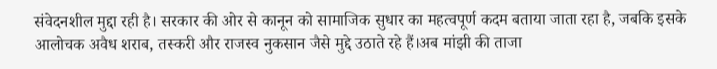संवेदनशील मुद्दा रही है। सरकार की ओर से कानून को सामाजिक सुधार का महत्वपूर्ण कदम बताया जाता रहा है, जबकि इसके आलोचक अवैध शराब, तस्करी और राजस्व नुकसान जैसे मुद्दे उठाते रहे हैं।अब मांझी की ताजा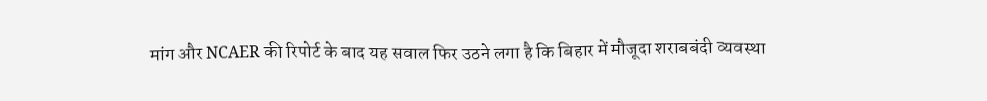मांग और NCAER की रिपोर्ट के बाद यह सवाल फिर उठने लगा है कि बिहार में मौजूदा शराबबंदी व्यवस्था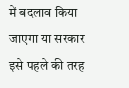में बदलाव किया जाएगा या सरकार इसे पहले की तरह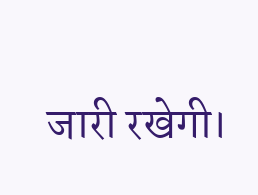जारी रखेगी।